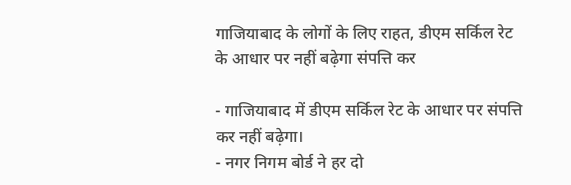गाजियाबाद के लोगों के लिए राहत, डीएम सर्किल रेट के आधार पर नहीं बढ़ेगा संपत्ति कर

- गाजियाबाद में डीएम सर्किल रेट के आधार पर संपत्ति कर नहीं बढ़ेगा।
- नगर निगम बोर्ड ने हर दो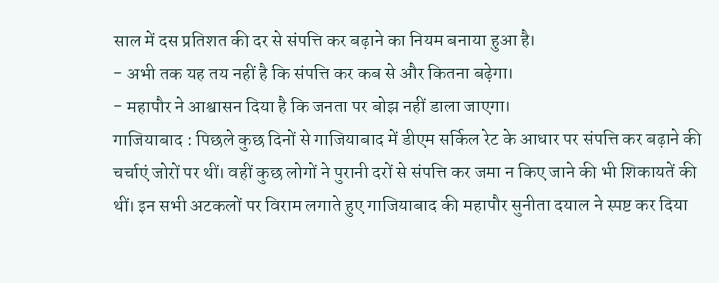साल में दस प्रतिशत की दर से संपत्ति कर बढ़ाने का नियम बनाया हुआ है।
- अभी तक यह तय नहीं है कि संपत्ति कर कब से और कितना बढ़ेगा।
- महापौर ने आश्वासन दिया है कि जनता पर बोझ नहीं डाला जाएगा।
गाजियाबाद : पिछले कुछ दिनों से गाजियाबाद में डीएम सर्किल रेट के आधार पर संपत्ति कर बढ़ाने की चर्चाएं जोरों पर थीं। वहीं कुछ लोगों ने पुरानी दरों से संपत्ति कर जमा न किए जाने की भी शिकायतें की थीं। इन सभी अटकलों पर विराम लगाते हुए गाजियाबाद की महापौर सुनीता दयाल ने स्पष्ट कर दिया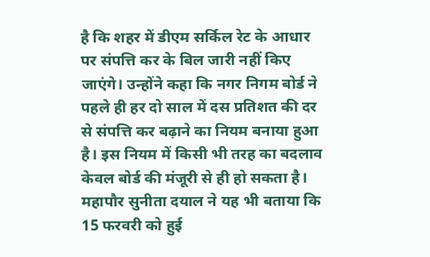है कि शहर में डीएम सर्किल रेट के आधार पर संपत्ति कर के बिल जारी नहीं किए जाएंगे। उन्होंने कहा कि नगर निगम बोर्ड ने पहले ही हर दो साल में दस प्रतिशत की दर से संपत्ति कर बढ़ाने का नियम बनाया हुआ है। इस नियम में किसी भी तरह का बदलाव केवल बोर्ड की मंजूरी से ही हो सकता है।
महापौर सुनीता दयाल ने यह भी बताया कि 15 फरवरी को हुई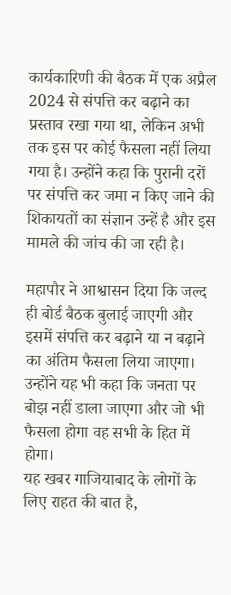कार्यकारिणी की बैठक में एक अप्रैल 2024 से संपत्ति कर बढ़ाने का प्रस्ताव रखा गया था, लेकिन अभी तक इस पर कोई फैसला नहीं लिया गया है। उन्होंने कहा कि पुरानी दरों पर संपत्ति कर जमा न किए जाने की शिकायतों का संज्ञान उन्हें है और इस मामले की जांच की जा रही है।

महापौर ने आश्वासन दिया कि जल्द ही बोर्ड बैठक बुलाई जाएगी और इसमें संपत्ति कर बढ़ाने या न बढ़ाने का अंतिम फैसला लिया जाएगा। उन्होंने यह भी कहा कि जनता पर बोझ नहीं डाला जाएगा और जो भी फैसला होगा वह सभी के हित में होगा।
यह खबर गाजियाबाद के लोगों के लिए राहत की बात है,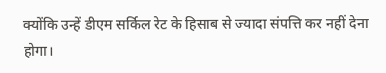क्योंकि उन्हें डीएम सर्किल रेट के हिसाब से ज्यादा संपत्ति कर नहीं देना होगा।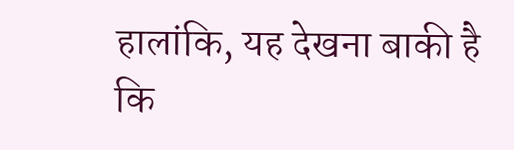हालांकि, यह देखना बाकी है कि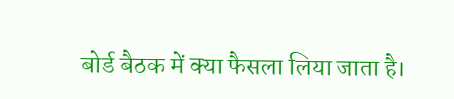बोर्ड बैठक में क्या फैसला लिया जाता है।